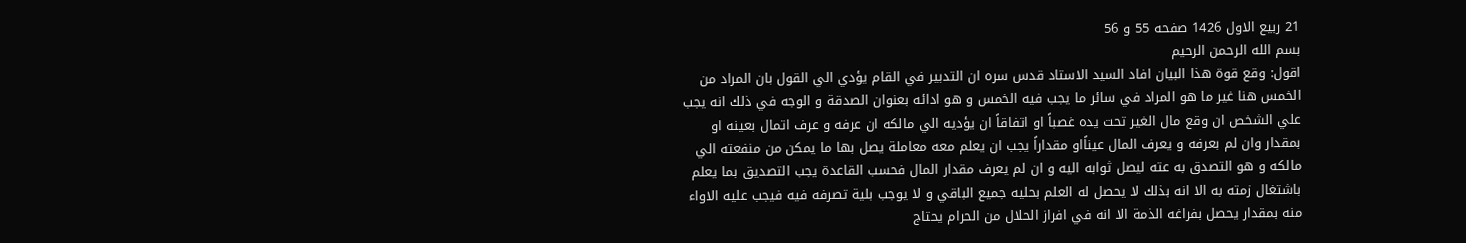21 ربيع الاول 1426 صفحه 55 و 56
بسم الله الرحمن الرحيم
اقول: وقع قوة هذا البيان افاد السيد الاستاد قدس سره ان التدبير في القام يؤدي الي القول بان المراد من الخمس هنا غير ما هو المراد في سائر ما يجب فيه الخمس و هو ادائه بعنوان الصدقة و الوجه في ذلك انه يجب علي الشخص ان وقع مال الغير تحت يده غصباً او اتفاقاً ان يؤديه الي مالكه ان عرفه و عرف اتمال بعينه او بمقدار وان لم بعرفه و يعرف المال عيناًاو مقداراً يجب ان يعلم معه معاملة يصل بها ما يمكن من منفعته الي مالكه و هو التصدق به عته ليصل ثوابه اليه و ان لم يعرف مقدار المال فحسب القاعدة يجب التصديق بما يعلم باشتغال زمته به الا انه بذلك لا يحصل له العلم بحليه جميع الباقي و لا يوجب بلية تصرفه فيه فيجب عليه الاواء منه بمقدار يحصل بفراغه الذمة الا انه في افراز الحلال من الحرام يحتاج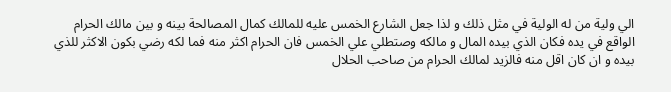الي ولية من له الولية في مثل ذلك و لذا جعل الشارع الخمس عليه للمالك كمال المصالحة بينه و بين مالك الحرام الواقع في يده فكان الذي بيده المال و مالكه وصتطلي علي الخمس فان الحرام اكثر منه فما لكه رضي بكون الاكثر للذي بيده و ان كان اقل منه فالزيد لمالك الحرام من صاحب الحلال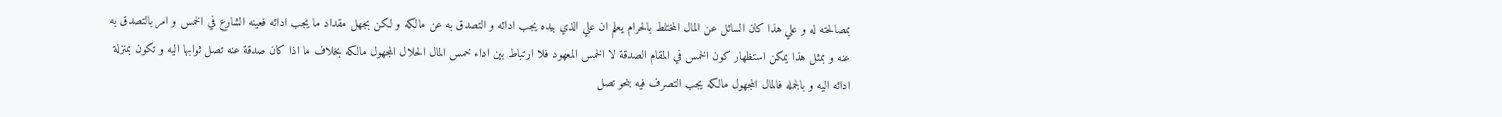بمصالحته له و علي هذا كان السائل عن المال المختلط بالحرام يعلم ان علي الذي بيده يجب ادائه و التصدق به عن مالكه و لكن بجهل مقداد ما يجب ادائه فعينه الشارع في الخمس و امر بالتصدق به عنه و بمثل هذا يمكن استظهار كون الخمس في المقام الصدقة لا الخمس المعهود فلا ارتباط بين اداء خمس المال الحلال المجهول مالكه بخلاف ما اذا كان صدقة عنه تصل ثوابها اليه و تكون بمنزلة ادائه اليه و بالجمله فالمال المجهول مالكه يجب التصرف فيه بنحو تصل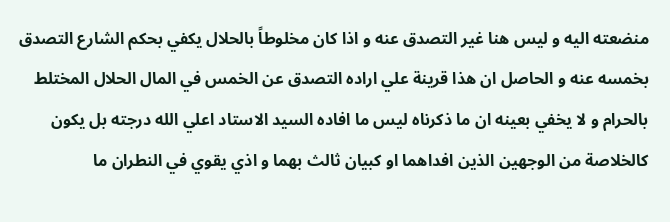منضعته اليه و ليس هنا غير التصدق عنه و اذا كان مخلوطاً بالحلال يكفي بحكم الشارع التصدق بخمسه عنه و الحاصل ان هذا قرينة علي اراده التصدق عن الخمس في المال الحلال المختلط بالحرام و لا يخفي بعينه ان ما ذكرناه ليس ما افاده السيد الاستاد اعلي الله درجته بل يكون كالخلاصة من الوجهين الذين افداهما او كبيان ثالث بهما و اذي يقوي في النطران ما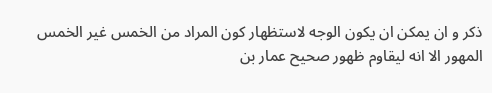ذكر و ان يمكن ان يكون الوجه لاستظهار كون المراد من الخمس غير الخمس المهور الا انه ليقاوم ظهور صحيح عمار بن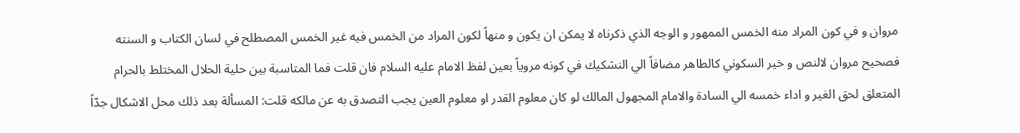مروان و في كون المراد منه الخمس الممهور و الوجه الذي ذكرناه لا يمكن ان يكون و منهاً لكون المراد من الخمس فيه غير الخمس المصطلح في لسان الكتاب و السنته فصحيح مروان لالنص و خير السكوني كالطاهر مضافاً الي النشكيك في كونه مروياً بعين لفظ الامام عليه السلام فان قلت فما المتاسبة بين حلية الحلال المختلط بالحرام المتعلق لحق الغير و اداء خمسه الي السادة والامام المجهول المالك لو كان معلوم القدر او معلوم العين يجب التصدق به عن مالكه قلت: المسألة بعد ذلك محل الاشكال جدّاً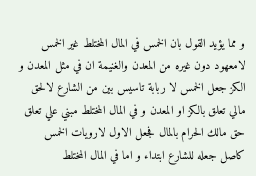و مما يؤيد القول بان الخمس في المال المختلط غير الخمس لامعهود دون غيره من المعدن والغنيمة ان في مثل المعدن و الكز جعل الخمس لا ربابة تاسيس بين من الشارع لالحق مالي تعلق بالكز او المعدن و في المال المختلط مبني علي تعلق حق مالك الحرام بالمال فجعل الاول لارويات الخمس كاصل جعله للشارع ابتداء و اما في المال المختلط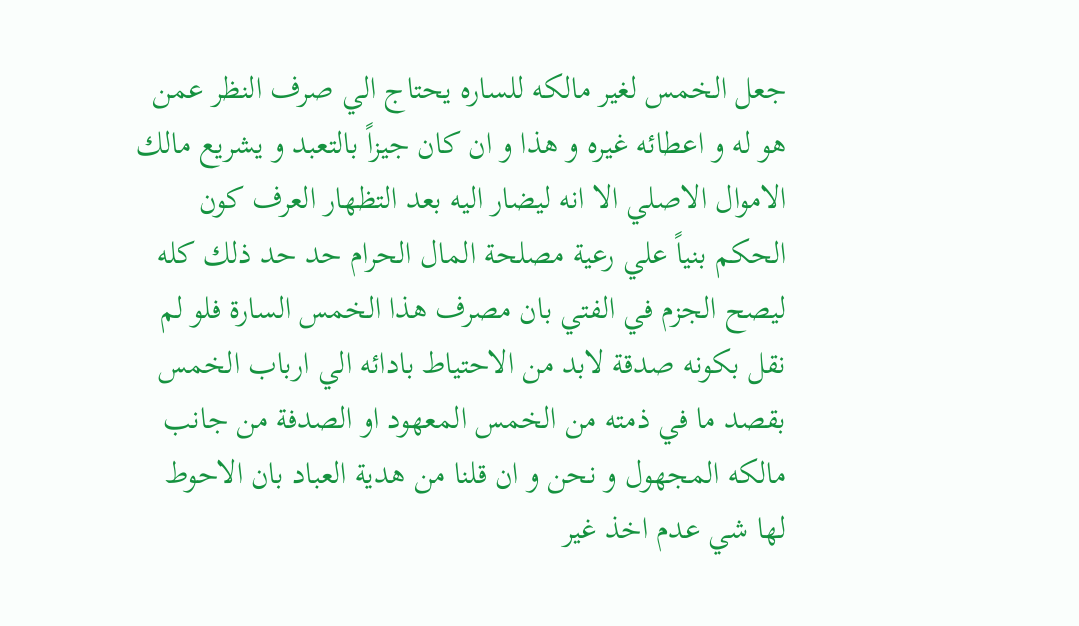جعل الخمس لغير مالكه للساره يحتاج الي صرف النظر عمن هو له و اعطائه غيره و هذا و ان كان جيزاً بالتعبد و يشريع مالك الاموال الاصلي الا انه ليضار اليه بعد التظهار العرف كون الحكم بنياً علي رعية مصلحة المال الحرام حد حد ذلك كله ليصح الجزم في الفتي بان مصرف هذا الخمس السارة فلو لم نقل بكونه صدقة لابد من الاحتياط بادائه الي ارباب الخمس بقصد ما في ذمته من الخمس المعهود او الصدفة من جانب مالكه المجهول و نحن و ان قلنا من هدية العباد بان الاحوط لها شي عدم اخذ غير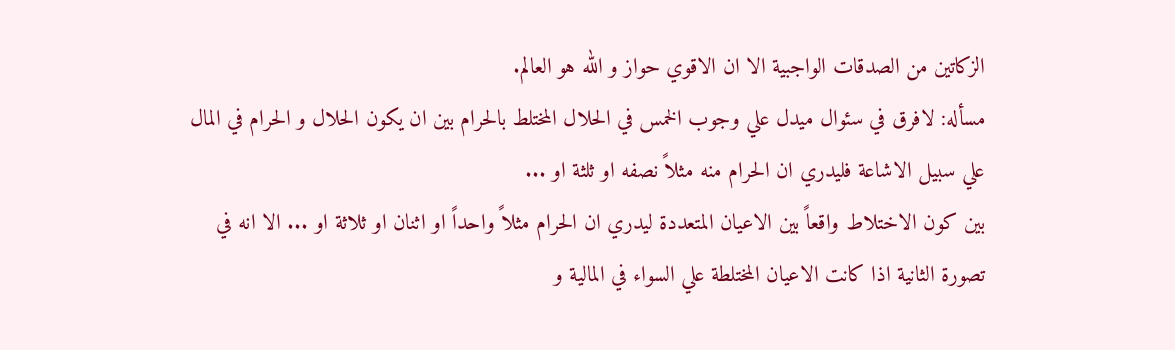الزكاتين من الصدقات الواجبية الا ان الاقوي حواز و الله هو العالم.
مسأله: لافرق في سئوال ميدل علي وجوب الخمس في الحلال المختلط بالحرام بين ان يكون الحلال و الحرام في المال علي سبيل الاشاعة فليدري ان الحرام منه مثلاً نصفه او ثلثة او ...
بين كون الاختلاط واقعاً بين الاعيان المتعددة ليدري ان الحرام مثلاً واحداً او اثنان او ثلاثة او ... الا انه في تصورة الثانية اذا كانت الاعيان المختلطة علي السواء في المالية و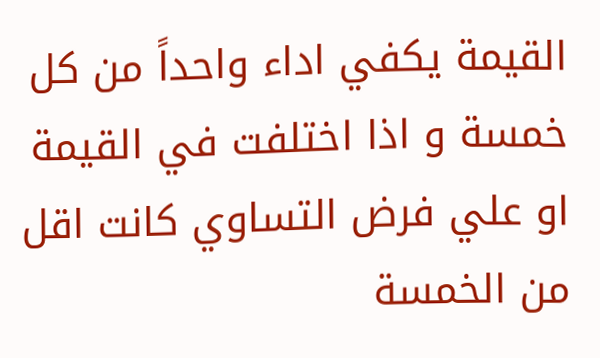القيمة يكفي اداء واحداً من كل خمسة و اذا اختلفت في القيمة او علي فرض التساوي كانت اقل من الخمسة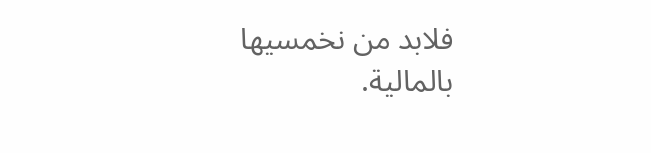فلابد من نخمسيها بالمالية.